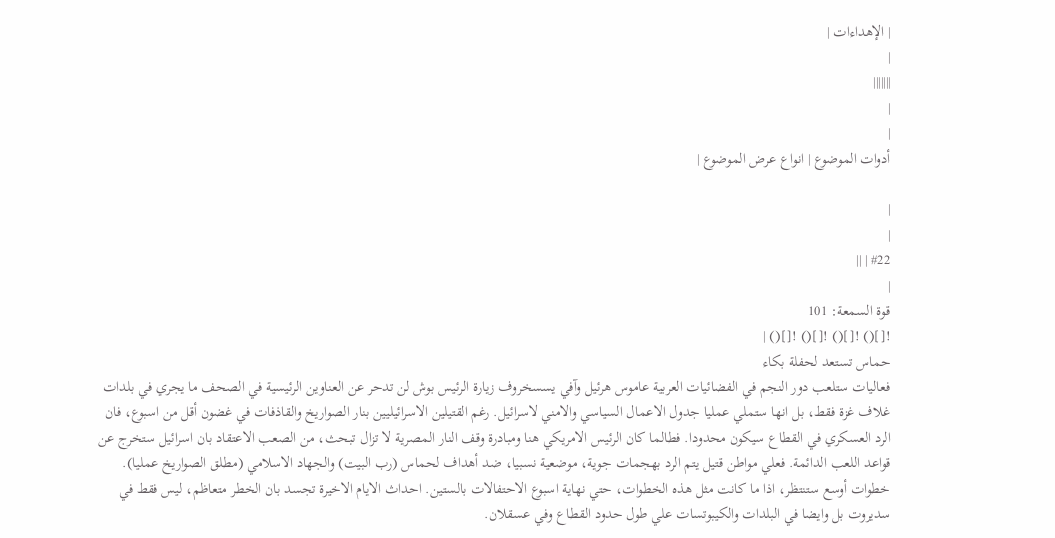| الإهداءات |
|
|||||||
|
|
أدوات الموضوع | انواع عرض الموضوع |

|
|
#22 | ||
|
قوة السمعة: 101
![]() ![]() ![]() ![]() |
حماس تستعد لحفلة بكاء
فعاليات ستلعب دور النجم في الفضائيات العربية عاموس هرئيل وآفي يسسخروف زيارة الرئيس بوش لن تدحر عن العناوين الرئيسية في الصحف ما يجري في بلدات غلاف غزة فقط، بل انها ستملي عمليا جدول الاعمال السياسي والامني لاسرائيل. رغم القتيلين الاسرائيليين بنار الصواريخ والقاذفات في غضون أقل من اسبوع، فان الرد العسكري في القطاع سيكون محدودا. فطالما كان الرئيس الامريكي هنا ومبادرة وقف النار المصرية لا تزال تبحث، من الصعب الاعتقاد بان اسرائيل ستخرج عن قواعد اللعب الدائمة. فعلي مواطن قتيل يتم الرد بهجمات جوية، موضعية نسبيا، ضد أهداف لحماس (رب البيت) والجهاد الاسلامي (مطلق الصواريخ عمليا). خطوات أوسع ستنتظر، اذا ما كانت مثل هذه الخطوات، حتي نهاية اسبوع الاحتفالات بالستين. احداث الايام الاخيرة تجسد بان الخطر متعاظم، ليس فقط في سديروت بل وايضا في البلدات والكيبوتسات علي طول حدود القطاع وفي عسقلان.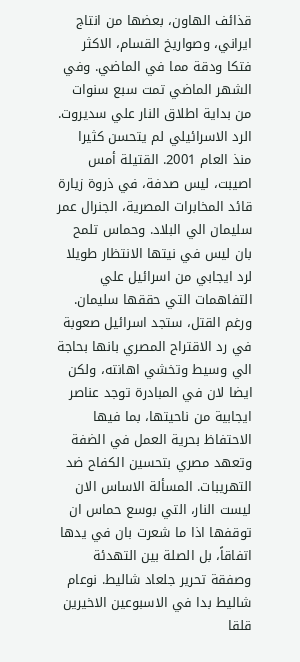قذائف الهاون، بعضها من انتاج ايراني، وصواريخ القسام، الاكثر فتكا ودقة مما في الماضي. وفي الشهر الماضي تمت سبع سنوات من بداية اطلاق النار علي سديروت. الرد الاسرائيلي لم يتحسن كثيرا منذ العام 2001. القتيلة أمس اصيبت، ليس صدفة، في ذروة زيارة قائد المخابرات المصرية، الجنرال عمر سليمان الي البلاد. وحماس تلمح بان ليس في نيتها الانتظار طويلا لرد ايجابي من اسرائيل علي التفاهمات التي حققها سليمان. ورغم القتل، ستجد اسرائيل صعوبة في رد الاقتراح المصري بانها بحاجة الي وسيط وتخشي اهانته، ولكن ايضا لان في المبادرة توجد عناصر ايجابية من ناحيتها، بما فيها الاحتفاظ بحرية العمل في الضفة وتعهد مصري بتحسين الكفاح ضد التهريبات. المسألة الاساس الان ليست النار، التي بوسع حماس ان توقفها اذا ما شعرت بان في يدها اتفاقاً، بل الصلة بين التهدئة وصفقة تحرير جلعاد شاليط. نوعام شاليط بدا في الاسبوعين الاخيرين قلقا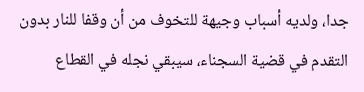جدا، ولديه أسباب وجيهة للتخوف من أن وقفا للنار بدون التقدم في قضية السجناء، سيبقي نجله في القطاع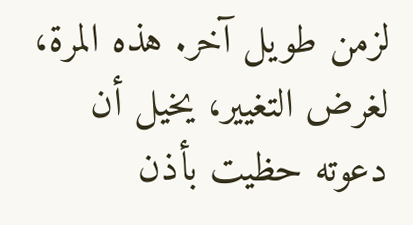لزمن طويل آخر. هذه المرة، لغرض التغيير، يخيل أن دعوته حظيت بأذن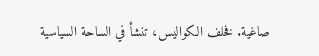صاغية. فخلف الكواليس، تنشأ في الساحة السياسية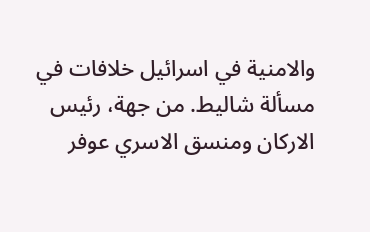والامنية في اسرائيل خلافات في مسألة شاليط. من جهة، رئيس الاركان ومنسق الاسري عوفر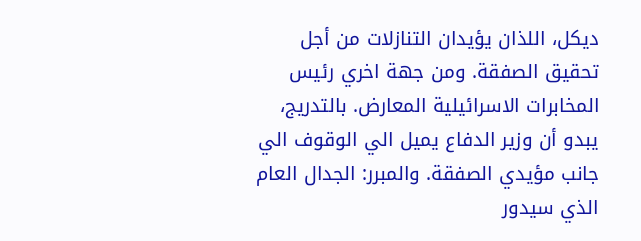ديكل، اللذان يؤيدان التنازلات من أجل تحقيق الصفقة. ومن جهة اخري رئيس المخابرات الاسرائيلية المعارض. بالتدريج، يبدو أن وزير الدفاع يميل الي الوقوف الي جانب مؤيدي الصفقة. والمبرر: الجدال العام الذي سيدور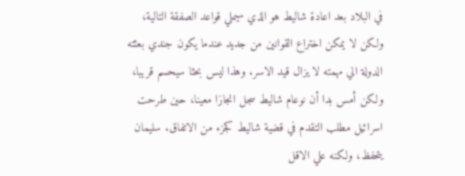في البلاد بعد اعادة شاليط هو الذي سيملي قواعد الصفقة التالية، ولكن لا يمكن اختراع القوانين من جديد عندما يكون جندي بعثته الدولة الي مهمته لا يزال قيد الاسر. وهذا ليس بحثا سيحسم قريبا، ولكن أمس بدا أن نوعام شاليط سجل انجازا معينا، حين طرحت اسرائيل مطلب التقدم في قضية شاليط كجزء من الاتفاق. سليمان يتحفظ، ولكنه علي الاقل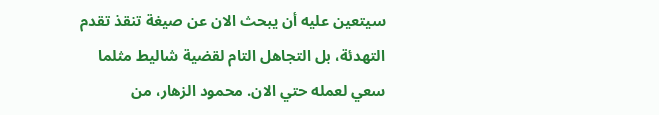سيتعين عليه أن يبحث الان عن صيغة تنقذ تقدم التهدئة، بل التجاهل التام لقضية شاليط مثلما سعي لعمله حتي الان. محمود الزهار، من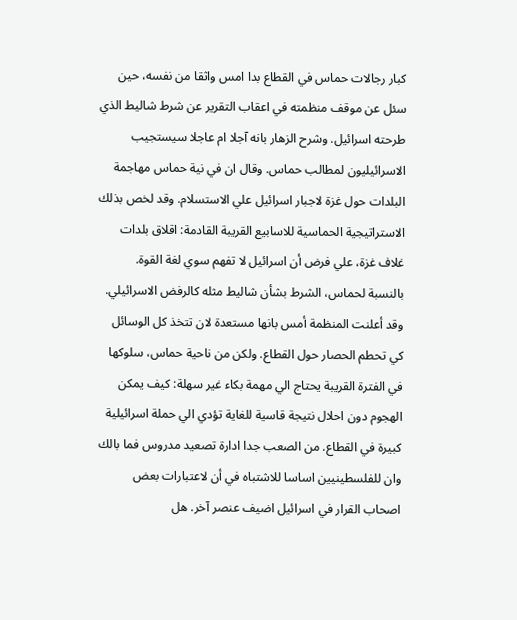كبار رجالات حماس في القطاع بدا امس واثقا من نفسه، حين سئل عن موقف منظمته في اعقاب التقرير عن شرط شاليط الذي طرحته اسرائيل. وشرح الزهار بانه آجلا ام عاجلا سيستجيب الاسرائيليون لمطالب حماس. وقال ان في نية حماس مهاجمة البلدات حول غزة لاجبار اسرائيل علي الاستسلام. وقد لخص بذلك الاستراتيجية الحماسية للاسابيع القريبة القادمة: اقلاق بلدات غلاف غزة، علي فرض أن اسرائيل لا تفهم سوي لغة القوة. بالنسبة لحماس، الشرط بشأن شاليط مثله كالرفض الاسرائيلي. وقد أعلنت المنظمة أمس بانها مستعدة لان تتخذ كل الوسائل كي تحطم الحصار حول القطاع. ولكن من ناحية حماس، سلوكها في الفترة القريبة يحتاج الي مهمة بكاء غير سهلة: كيف يمكن الهجوم دون احلال نتيجة قاسية للغاية تؤدي الي حملة اسرائيلية كبيرة في القطاع. من الصعب جدا ادارة تصعيد مدروس فما بالك وان للفلسطينيين اساسا للاشتباه في أن لاعتبارات بعض اصحاب القرار في اسرائيل اضيف عنصر آخر. هل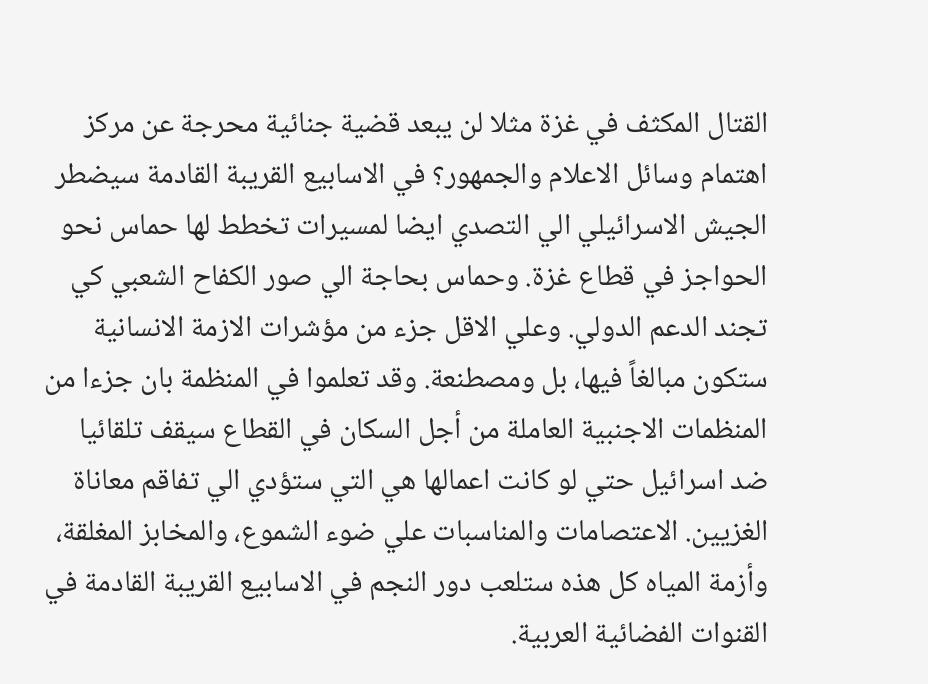القتال المكثف في غزة مثلا لن يبعد قضية جنائية محرجة عن مركز اهتمام وسائل الاعلام والجمهور؟ في الاسابيع القريبة القادمة سيضطر الجيش الاسرائيلي الي التصدي ايضا لمسيرات تخطط لها حماس نحو الحواجز في قطاع غزة. وحماس بحاجة الي صور الكفاح الشعبي كي تجند الدعم الدولي. وعلي الاقل جزء من مؤشرات الازمة الانسانية ستكون مبالغاً فيها، بل ومصطنعة. وقد تعلموا في المنظمة بان جزءا من المنظمات الاجنبية العاملة من أجل السكان في القطاع سيقف تلقائيا ضد اسرائيل حتي لو كانت اعمالها هي التي ستؤدي الي تفاقم معاناة الغزيين. الاعتصامات والمناسبات علي ضوء الشموع، والمخابز المغلقة، وأزمة المياه كل هذه ستلعب دور النجم في الاسابيع القريبة القادمة في القنوات الفضائية العربية.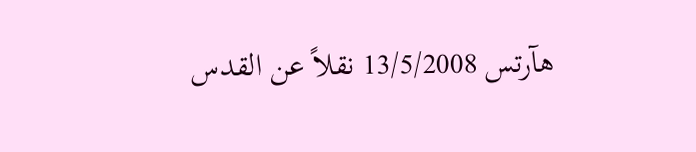هآرتس 13/5/2008 نقلاً عن القدس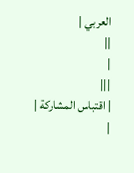العربي |
||
|
|||
| اقتباس المشاركة |
|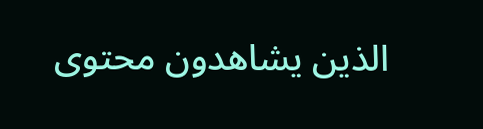الذين يشاهدون محتوى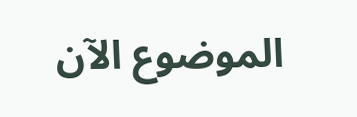الموضوع الآن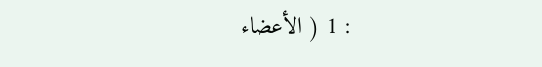: 1 ( الأعضاء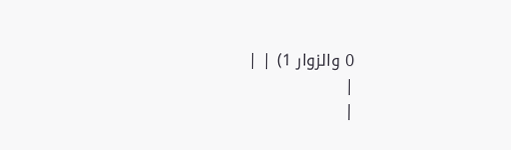0 والزوار 1) | |
|
|